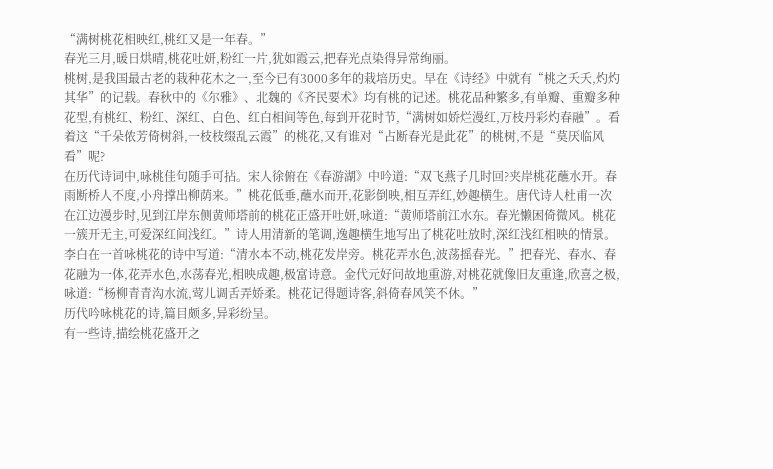“满树桃花相映红,桃红又是一年春。”
春光三月,暖日烘晴,桃花吐妍,粉红一片,犹如霞云,把春光点染得异常绚丽。
桃树,是我国最古老的栽种花木之一,至今已有3000多年的栽培历史。早在《诗经》中就有“桃之夭夭,灼灼其华”的记载。春秋中的《尔雅》、北魏的《齐民要术》均有桃的记述。桃花品种繁多,有单瓣、重瓣多种花型,有桃红、粉红、深红、白色、红白相间等色,每到开花时节,“满树如娇烂漫红,万枝丹彩灼春融”。看着这“千朵侬芳倚树斜,一枝枝缀乱云霞”的桃花,又有谁对“占断春光是此花”的桃树,不是“莫厌临风看”呢?
在历代诗词中,咏桃佳句随手可拈。宋人徐俯在《春游湖》中吟道:“双飞燕子几时回?夹岸桃花蘸水开。春雨断桥人不度,小舟撑出柳荫来。”桃花低垂,蘸水而开,花影倒映,相互弄红,妙趣横生。唐代诗人杜甫一次在江边漫步时,见到江岸东侧黄师塔前的桃花正盛开吐妍,咏道:“黄师塔前江水东。春光懒困倚微风。桃花一簇开无主,可爱深红间浅红。”诗人用清新的笔调,逸趣横生地写出了桃花吐放时,深红浅红相映的情景。李白在一首咏桃花的诗中写道:“清水本不动,桃花发岸旁。桃花弄水色,波荡摇春光。”把春光、春水、春花融为一体,花弄水色,水荡春光,相映成趣,极富诗意。金代元好问故地重游,对桃花就像旧友重逢,欣喜之极,咏道:“杨柳青青沟水流,莺儿调舌弄娇柔。桃花记得题诗客,斜倚春风笑不休。”
历代吟咏桃花的诗,篇目颇多,异彩纷呈。
有一些诗,描绘桃花盛开之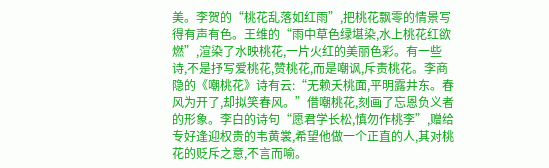美。李贺的“桃花乱落如红雨”,把桃花飘零的情景写得有声有色。王维的“雨中草色绿堪染,水上桃花红欲燃”,渲染了水映桃花,一片火红的美丽色彩。有一些诗,不是抒写爱桃花,赞桃花,而是嘲讽,斥责桃花。李商隐的《嘲桃花》诗有云:“无赖夭桃面,平明露井东。春风为开了,却拟笑春风。”借嘲桃花,刻画了忘恩负义者的形象。李白的诗句“愿君学长松,慎勿作桃李”,赠给专好逢迎权贵的韦黄裳,希望他做一个正直的人,其对桃花的贬斥之意,不言而喻。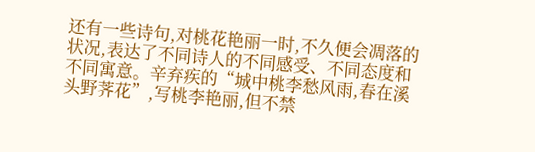还有一些诗句,对桃花艳丽一时,不久便会凋落的状况,表达了不同诗人的不同感受、不同态度和不同寓意。辛弃疾的“城中桃李愁风雨,春在溪头野荠花”,写桃李艳丽,但不禁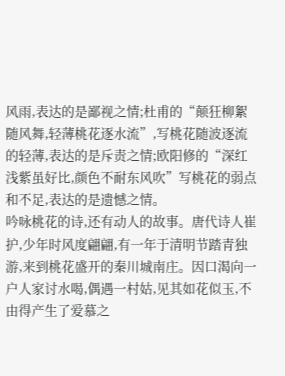风雨,表达的是鄙视之情;杜甫的“颠狂柳絮随风舞,轻薄桃花逐水流”,写桃花随波逐流的轻薄,表达的是斥责之情;欧阳修的“深红浅紫虽好比,颜色不耐东风吹”写桃花的弱点和不足,表达的是遗憾之情。
吟咏桃花的诗,还有动人的故事。唐代诗人崔护,少年时风度翩翩,有一年于清明节踏青独游,来到桃花盛开的秦川城南庄。因口渴向一户人家讨水喝,偶遇一村姑,见其如花似玉,不由得产生了爱慕之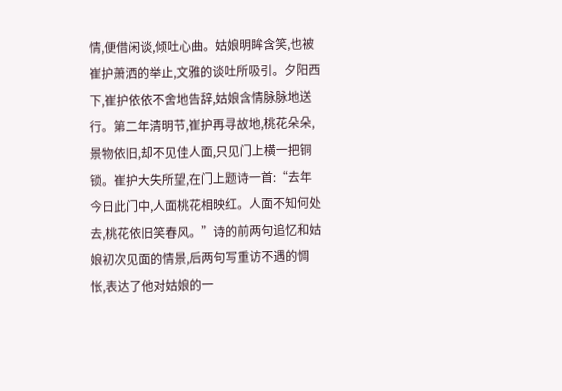情,便借闲谈,倾吐心曲。姑娘明眸含笑,也被崔护萧洒的举止,文雅的谈吐所吸引。夕阳西下,崔护依依不舍地告辞,姑娘含情脉脉地送行。第二年清明节,崔护再寻故地,桃花朵朵,景物依旧,却不见佳人面,只见门上横一把铜锁。崔护大失所望,在门上题诗一首:“去年今日此门中,人面桃花相映红。人面不知何处去,桃花依旧笑春风。”诗的前两句追忆和姑娘初次见面的情景,后两句写重访不遇的惆怅,表达了他对姑娘的一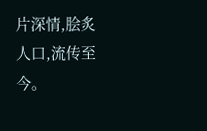片深情,脍炙人口,流传至今。